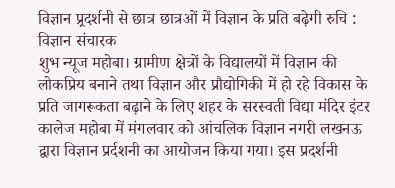विज्ञान प्र्रदर्शनी से छात्र छात्रओं में विज्ञान के प्रति बढ़ेगी रुचि : विज्ञान संचारक
शुभ न्यूज महोबा। ग्रामीण क्षेत्रों के विद्यालयों में विज्ञान की लोकप्रिय बनाने तथा विज्ञान और प्रौद्योगिकी में हो रहे विकास के प्रति जागरूकता बढ़ाने के लिए शहर के सरस्वती विद्या मंदिर इंटर कालेज महोबा में मंगलवार को आंचलिक विज्ञान नगरी लखनऊ द्वारा विज्ञान प्रर्दशनी का आयोजन किया गया। इस प्रदर्शनी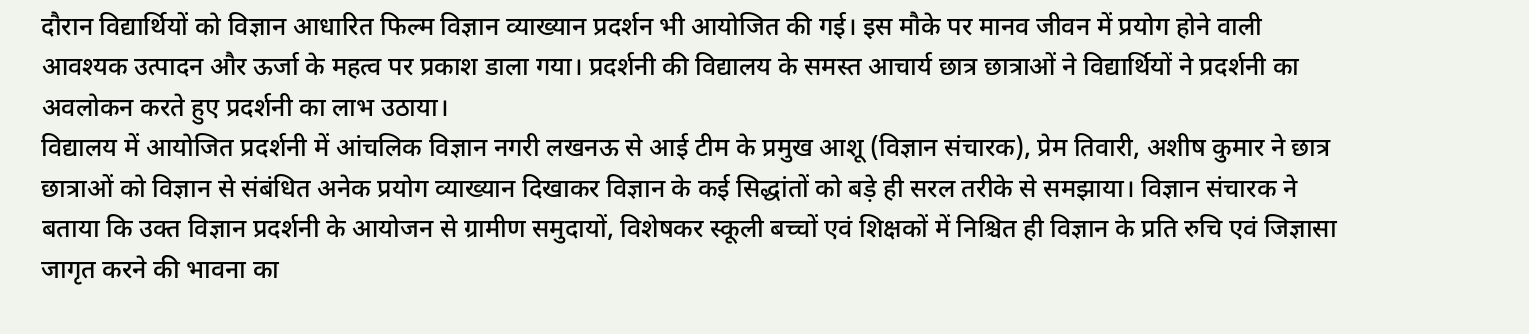दौरान विद्यार्थियों को विज्ञान आधारित फिल्म विज्ञान व्याख्यान प्रदर्शन भी आयोजित की गई। इस मौके पर मानव जीवन में प्रयोग होने वाली आवश्यक उत्पादन और ऊर्जा के महत्व पर प्रकाश डाला गया। प्रदर्शनी की विद्यालय के समस्त आचार्य छात्र छात्राओं ने विद्यार्थियों ने प्रदर्शनी का अवलोकन करते हुए प्रदर्शनी का लाभ उठाया।
विद्यालय में आयोजित प्रदर्शनी में आंचलिक विज्ञान नगरी लखनऊ से आई टीम के प्रमुख आशू (विज्ञान संचारक), प्रेम तिवारी, अशीष कुमार ने छात्र छात्राओं को विज्ञान से संबंधित अनेक प्रयोग व्याख्यान दिखाकर विज्ञान के कई सिद्धांतों को बड़े ही सरल तरीके से समझाया। विज्ञान संचारक ने बताया कि उक्त विज्ञान प्रदर्शनी के आयोजन से ग्रामीण समुदायों, विशेषकर स्कूली बच्चों एवं शिक्षकों में निश्चित ही विज्ञान के प्रति रुचि एवं जिज्ञासा जागृत करने की भावना का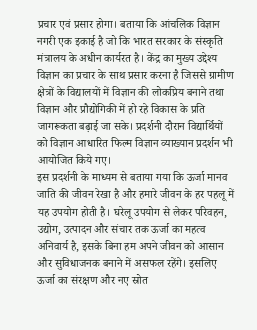प्रचार एवं प्रसार होगा। बताया कि आंचलिक विज्ञान नगरी एक इकाई है जो कि भारत सरकार के संस्कृति मंत्रालय के अधीन कार्यरत है। केंद्र का मुख्य उद्देश्य विज्ञान का प्रचार के साथ प्रसार करना है जिससे ग्रामीण क्षेत्रों के विद्यालयों में विज्ञान की लोकप्रिय बनाने तथा विज्ञान और प्रौद्योगिकी में हो रहे विकास के प्रति जागरूकता बढ़ाई जा सके। प्रदर्शनी दौरान विद्यार्थियों को विज्ञान आधारित फिल्म विज्ञान व्याख्यान प्रदर्शन भी आयोजित किये गए।
इस प्रदर्शनी के माध्यम से बताया गया कि ऊर्जा मानव जाति की जीवन रेखा है और हमारे जीवन के हर पहलू में यह उपयोग होती है। घरेलू उपयोग से लेकर परिवहन, उद्योग, उत्पादन और संचार तक ऊर्जा का महत्व अनिवार्य है, इसके बिना हम अपने जीवन को आसान और सुविधाजनक बनाने में असफल रहेंगे। इसलिए ऊर्जा का संरक्षण और नए स्रोत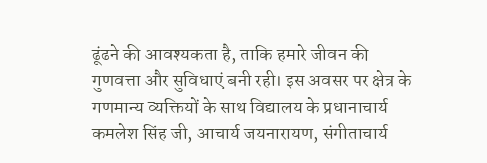ढूंढने की आवश्यकता है, ताकि हमारे जीवन की गुणवत्ता और सुविधाएं बनी रही। इस अवसर पर क्षेत्र के गणमान्य व्यक्तियों के साथ विद्यालय के प्रधानाचार्य कमलेश सिंह जी, आचार्य जयनारायण, संगीताचार्य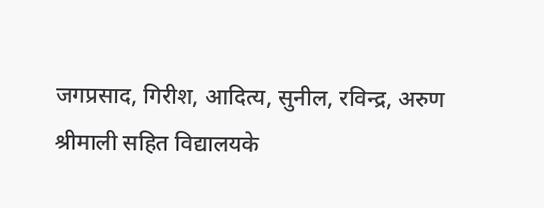जगप्रसाद, गिरीश, आदित्य, सुनील, रविन्द्र, अरुण श्रीमाली सहित विद्यालयके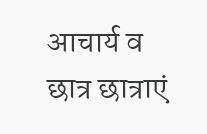आचार्य व छात्र छात्राएं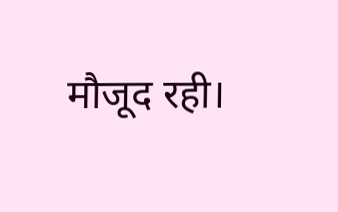मौजूद रही।